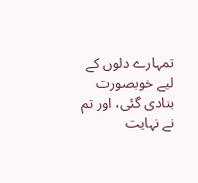تمہارے دلوں کے لیے خوبصورت بنادی گئی، اور تم نے نہایت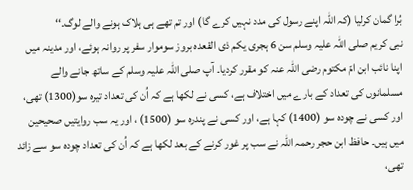بُرا گمان کرلیا (کہ اللہ اپنے رسول کی مدد نہیں کرے گا) اور تم تھے ہی ہلاک ہونے والے لوگ۔‘‘
نبی کریم صلی اللہ علیہ وسلم سن 6 ہجری یکم ذی القعدہ بروز سوموار سفر پر روانہ ہوئے، اور مدینہ میں اپنا نائب ابن امّ مکتوم رضی اللہ عنہ کو مقرر کردیا۔ آپ صلی اللہ علیہ وسلم کے ساتھ جانے والے مسلمانوں کی تعداد کے بارے میں اختلاف ہے، کسی نے لکھا ہے کہ اُن کی تعداد تیرہ سو(1300) تھی، اور کسی نے چودہ سو (1400) کہا ہے، اور کسی نے پندرہ سو (1500) ، اور یہ سب روایتیں صحیحین میں ہیں۔ حافظ ابن حجر رحمہ اللہ نے سب پر غور کرنے کے بعد لکھا ہے کہ اُن کی تعداد چودہ سو سے زائد تھی،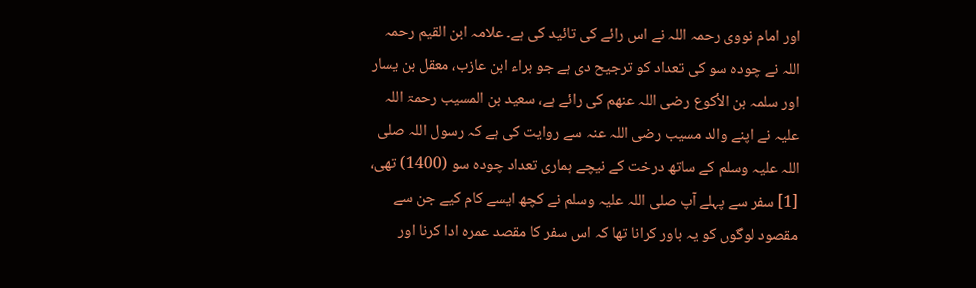اور امام نووی رحمہ اللہ نے اس رائے کی تائید کی ہے۔ علامہ ابن القیم رحمہ اللہ نے چودہ سو کی تعداد کو ترجیح دی ہے جو براء ابن عازب، معقل بن یسار اور سلمہ بن الأکوع رضی اللہ عنھم کی رائے ہے، سعید بن المسیب رحمۃ اللہ علیہ نے اپنے والد مسیب رضی اللہ عنہ سے روایت کی ہے کہ رسول اللہ صلی اللہ علیہ وسلم کے ساتھ درخت کے نیچے ہماری تعداد چودہ سو (1400) تھی، [1] سفر سے پہلے آپ صلی اللہ علیہ وسلم نے کچھ ایسے کام کیے جن سے مقصود لوگوں کو یہ باور کرانا تھا کہ اس سفر کا مقصد عمرہ ادا کرنا اور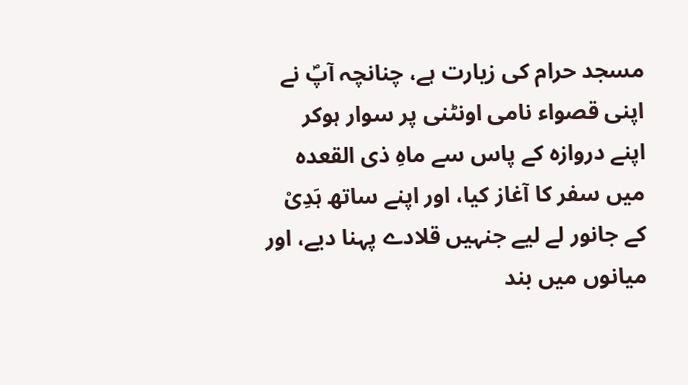مسجد حرام کی زیارت ہے، چنانچہ آپؐ نے اپنی قصواء نامی اونٹنی پر سوار ہوکر اپنے دروازہ کے پاس سے ماہِ ذی القعدہ میں سفر کا آغاز کیا، اور اپنے ساتھ ہَدِیْ کے جانور لے لیے جنہیں قلادے پہنا دیے، اور میانوں میں بند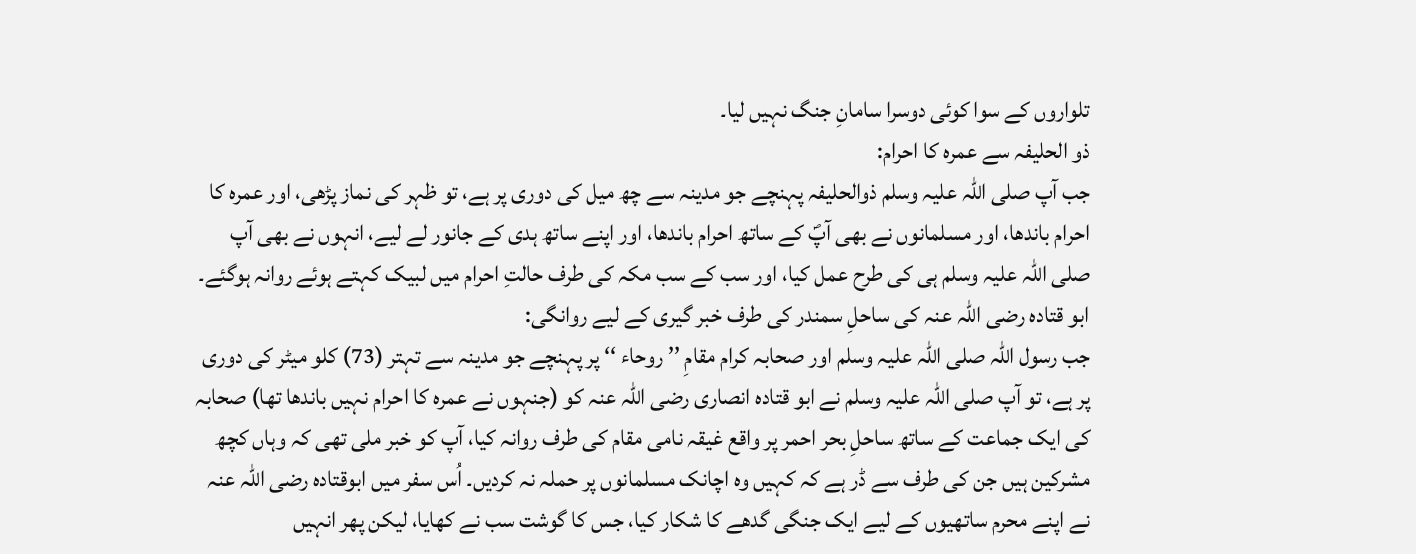تلواروں کے سوا کوئی دوسرا سامانِ جنگ نہیں لیا۔
ذو الحلیفہ سے عمرہ کا احرام:
جب آپ صلی اللہ علیہ وسلم ذوالحلیفہ پہنچے جو مدینہ سے چھ میل کی دوری پر ہے، تو ظہر کی نماز پڑھی، اور عمرہ کا احرام باندھا، اور مسلمانوں نے بھی آپؐ کے ساتھ احرام باندھا، اور اپنے ساتھ ہدی کے جانور لے لیے، انہوں نے بھی آپ صلی اللہ علیہ وسلم ہی کی طرح عمل کیا، اور سب کے سب مکہ کی طرف حالتِ احرام میں لبیک کہتے ہوئے روانہ ہوگئے۔
ابو قتادہ رضی اللہ عنہ کی ساحلِ سمندر کی طرف خبر گیری کے لیے روانگی:
جب رسول اللہ صلی اللہ علیہ وسلم اور صحابہ کرام مقامِ ’’ روحاء ‘‘ پر پہنچے جو مدینہ سے تہتر (73) کلو میٹر کی دوری پر ہے، تو آپ صلی اللہ علیہ وسلم نے ابو قتادہ انصاری رضی اللہ عنہ کو (جنہوں نے عمرہ کا احرام نہیں باندھا تھا) صحابہ کی ایک جماعت کے ساتھ ساحلِ بحر احمر پر واقع غیقہ نامی مقام کی طرف روانہ کیا، آپ کو خبر ملی تھی کہ وہاں کچھ مشرکین ہیں جن کی طرف سے ڈر ہے کہ کہیں وہ اچانک مسلمانوں پر حملہ نہ کردیں۔ اُس سفر میں ابوقتادہ رضی اللہ عنہ نے اپنے محرم ساتھیوں کے لیے ایک جنگی گدھے کا شکار کیا، جس کا گوشت سب نے کھایا، لیکن پھر انہیں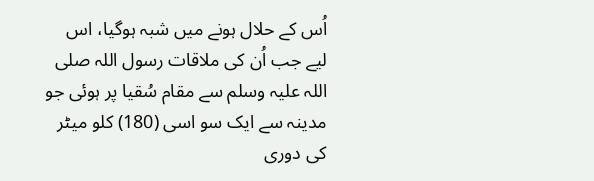اُس کے حلال ہونے میں شبہ ہوگیا، اس لیے جب اُن کی ملاقات رسول اللہ صلی اللہ علیہ وسلم سے مقام سُقیا پر ہوئی جو مدینہ سے ایک سو اسی (180) کلو میٹر کی دوری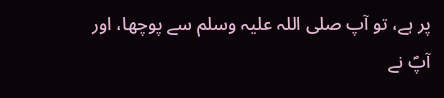پر ہے، تو آپ صلی اللہ علیہ وسلم سے پوچھا، اور آپؐ نے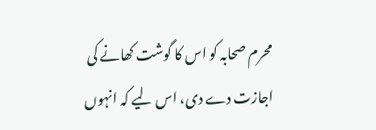محرم صحابہ کو اس کا گوشت کھانے کی اجازت دے دی، اس لیے کہ انہوں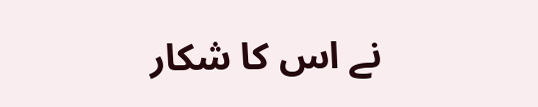نے اس کا شکار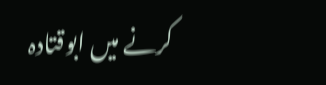کرنے میں ابوقتادہ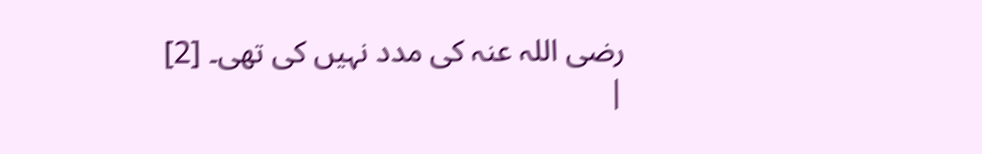رضی اللہ عنہ کی مدد نہیں کی تھی۔ [2]
|